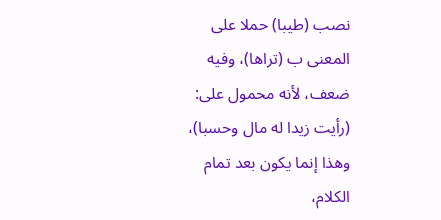نصب (طيبا) حملا على المعنى ب (تراها)، وفيه ضعف، لأنه محمول على: (رأيت زيدا له مال وحسبا)، وهذا إنما يكون بعد تمام الكلام،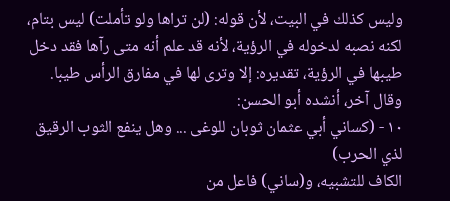وليس كذلك في البيت، لأن قوله: (لن تراها ولو تأملت) ليس بتام، لكنه نصبه لدخوله في الرؤية، لأنه قد علم أنه متى رآها فقد دخل طيبها في الرؤية، تقديره: إلا وترى لها في مفارق الرأس طيبا.
وقال آخر، أنشده أبو الحسن:
١٠ - (كساني أبي عثمان ثوبان للوغى ... وهل ينفع الثوب الرقيق لذي الحرب)
الكاف للتشبيه، و(ساني) فاعل من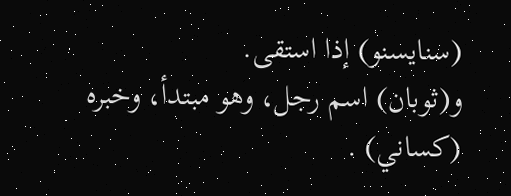(سنايسنو) إذا استقى.
و(ثوبان) اسم رجل، وهو مبتدأ، وخبره (كساني) .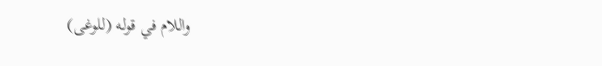واللام في قوله (للوغى)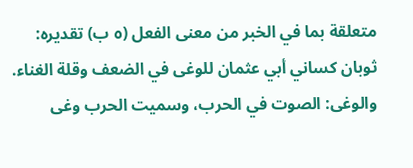متعلقة بما في الخبر من معنى الفعل (٥ ب) تقديره: ثوبان كساني أبي عثمان للوغى في الضعف وقلة الغناء.
والوغى: الصوت في الحرب، وسميت الحرب وغى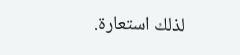لذلك استعارة.